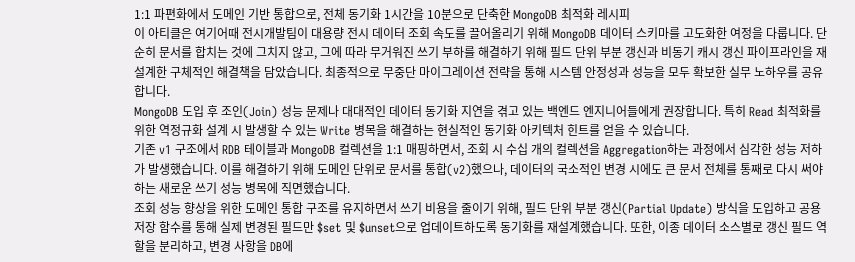1:1 파편화에서 도메인 기반 통합으로, 전체 동기화 1시간을 10분으로 단축한 MongoDB 최적화 레시피
이 아티클은 여기어때 전시개발팀이 대용량 전시 데이터 조회 속도를 끌어올리기 위해 MongoDB 데이터 스키마를 고도화한 여정을 다룹니다. 단순히 문서를 합치는 것에 그치지 않고, 그에 따라 무거워진 쓰기 부하를 해결하기 위해 필드 단위 부분 갱신과 비동기 캐시 갱신 파이프라인을 재설계한 구체적인 해결책을 담았습니다. 최종적으로 무중단 마이그레이션 전략을 통해 시스템 안정성과 성능을 모두 확보한 실무 노하우를 공유합니다.
MongoDB 도입 후 조인(Join) 성능 문제나 대대적인 데이터 동기화 지연을 겪고 있는 백엔드 엔지니어들에게 권장합니다. 특히 Read 최적화를 위한 역정규화 설계 시 발생할 수 있는 Write 병목을 해결하는 현실적인 동기화 아키텍처 힌트를 얻을 수 있습니다.
기존 v1 구조에서 RDB 테이블과 MongoDB 컬렉션을 1:1 매핑하면서, 조회 시 수십 개의 컬렉션을 Aggregation하는 과정에서 심각한 성능 저하가 발생했습니다. 이를 해결하기 위해 도메인 단위로 문서를 통합(v2)했으나, 데이터의 국소적인 변경 시에도 큰 문서 전체를 통째로 다시 써야 하는 새로운 쓰기 성능 병목에 직면했습니다.
조회 성능 향상을 위한 도메인 통합 구조를 유지하면서 쓰기 비용을 줄이기 위해, 필드 단위 부분 갱신(Partial Update) 방식을 도입하고 공용 저장 함수를 통해 실제 변경된 필드만 $set 및 $unset으로 업데이트하도록 동기화를 재설계했습니다. 또한, 이종 데이터 소스별로 갱신 필드 역할을 분리하고, 변경 사항을 DB에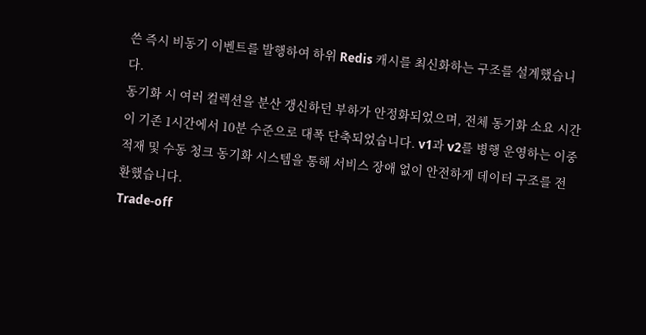쓴 즉시 비동기 이벤트를 발행하여 하위 Redis 캐시를 최신화하는 구조를 설계했습니다.
동기화 시 여러 컬렉션을 분산 갱신하던 부하가 안정화되었으며, 전체 동기화 소요 시간이 기존 1시간에서 10분 수준으로 대폭 단축되었습니다. v1과 v2를 병행 운영하는 이중 적재 및 수동 청크 동기화 시스템을 통해 서비스 장애 없이 안전하게 데이터 구조를 전환했습니다.
Trade-off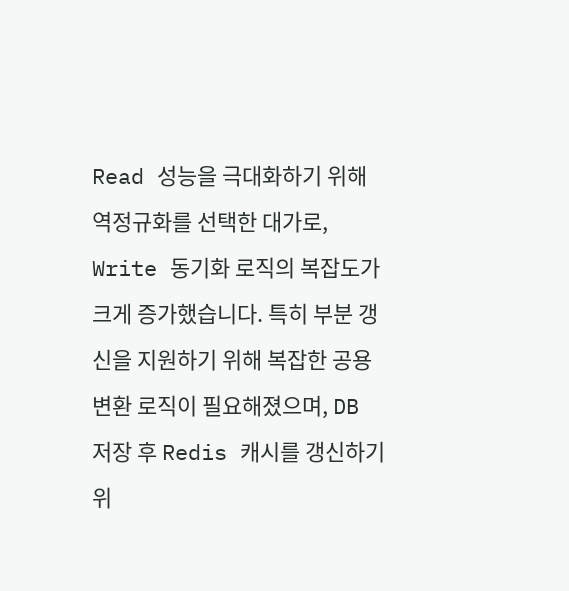Read 성능을 극대화하기 위해 역정규화를 선택한 대가로, Write 동기화 로직의 복잡도가 크게 증가했습니다. 특히 부분 갱신을 지원하기 위해 복잡한 공용 변환 로직이 필요해졌으며, DB 저장 후 Redis 캐시를 갱신하기 위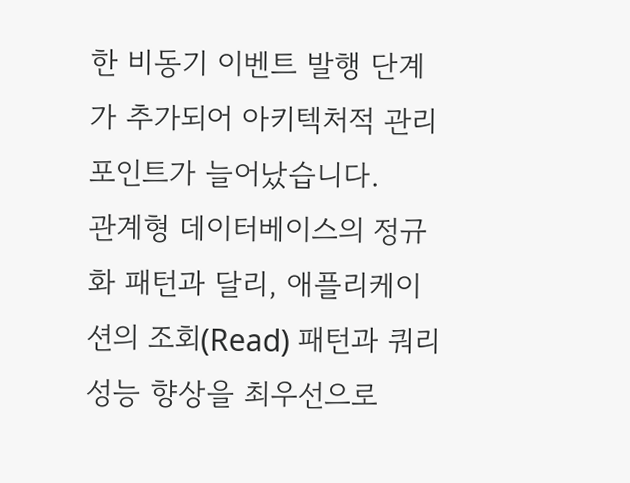한 비동기 이벤트 발행 단계가 추가되어 아키텍처적 관리 포인트가 늘어났습니다.
관계형 데이터베이스의 정규화 패턴과 달리, 애플리케이션의 조회(Read) 패턴과 쿼리 성능 향상을 최우선으로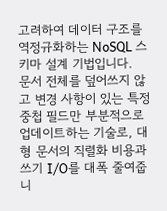고려하여 데이터 구조를 역정규화하는 NoSQL 스키마 설계 기법입니다.
문서 전체를 덮어쓰지 않고 변경 사항이 있는 특정 중첩 필드만 부분적으로 업데이트하는 기술로, 대형 문서의 직렬화 비용과 쓰기 I/O를 대폭 줄여줍니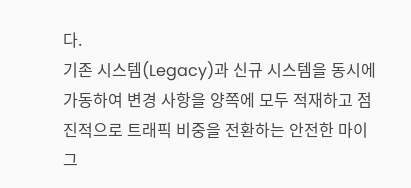다.
기존 시스템(Legacy)과 신규 시스템을 동시에 가동하여 변경 사항을 양쪽에 모두 적재하고 점진적으로 트래픽 비중을 전환하는 안전한 마이그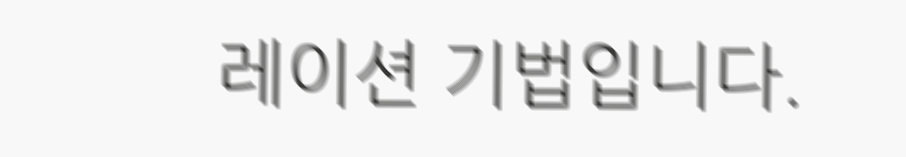레이션 기법입니다.